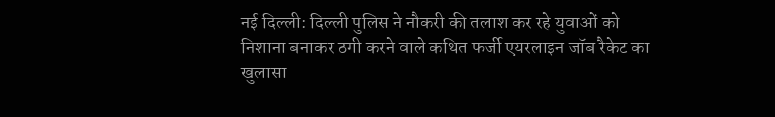नई दिल्ली: दिल्ली पुलिस ने नौकरी की तलाश कर रहे युवाओं को निशाना बनाकर ठगी करने वाले कथित फर्जी एयरलाइन जॉब रैकेट का खुलासा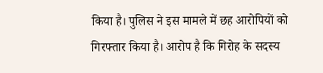किया है। पुलिस ने इस मामले में छह आरोपियों को गिरफ्तार किया है। आरोप है कि गिरोह के सदस्य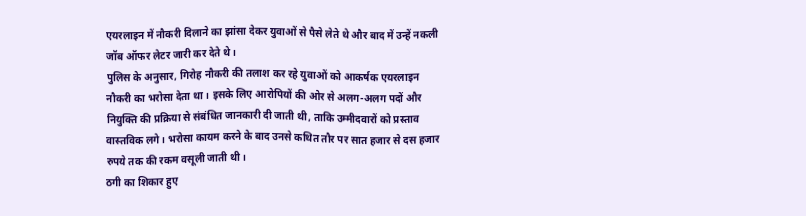एयरलाइन में नौकरी दिलाने का झांसा देकर युवाओं से पैसे लेते थे और बाद में उन्हें नकली जॉब ऑफर लेटर जारी कर देते थे।
पुलिस के अनुसार, गिरोह नौकरी की तलाश कर रहे युवाओं को आकर्षक एयरलाइन नौकरी का भरोसा देता था। इसके लिए आरोपियों की ओर से अलग-अलग पदों और नियुक्ति की प्रक्रिया से संबंधित जानकारी दी जाती थी, ताकि उम्मीदवारों को प्रस्ताव वास्तविक लगे। भरोसा कायम करने के बाद उनसे कथित तौर पर सात हजार से दस हजार रुपये तक की रकम वसूली जाती थी।
ठगी का शिकार हुए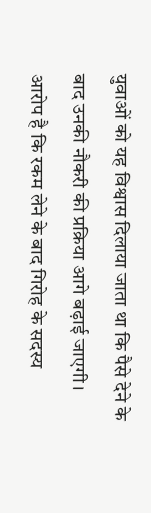युवाओं को यह विश्वास दिलाया जाता था कि पैसे देने के बाद उनकी नौकरी की प्रक्रिया आगे बढ़ाई जाएगी। आरोप है कि रकम लेने के बाद गिरोह के सदस्य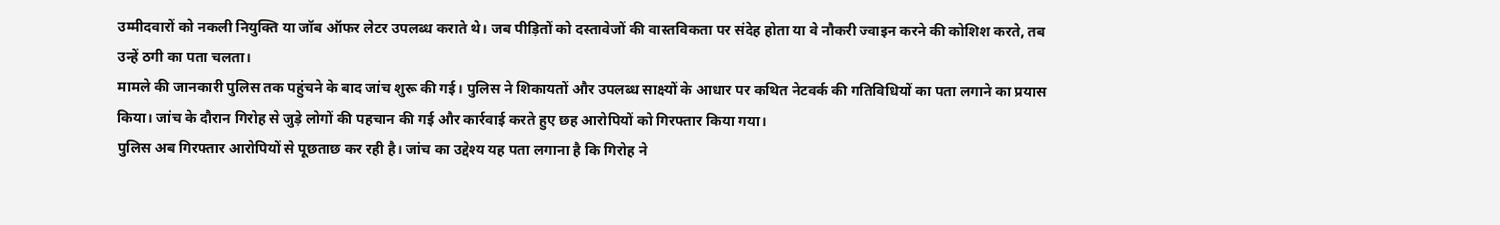उम्मीदवारों को नकली नियुक्ति या जॉब ऑफर लेटर उपलब्ध कराते थे। जब पीड़ितों को दस्तावेजों की वास्तविकता पर संदेह होता या वे नौकरी ज्वाइन करने की कोशिश करते, तब उन्हें ठगी का पता चलता।
मामले की जानकारी पुलिस तक पहुंचने के बाद जांच शुरू की गई। पुलिस ने शिकायतों और उपलब्ध साक्ष्यों के आधार पर कथित नेटवर्क की गतिविधियों का पता लगाने का प्रयास किया। जांच के दौरान गिरोह से जुड़े लोगों की पहचान की गई और कार्रवाई करते हुए छह आरोपियों को गिरफ्तार किया गया।
पुलिस अब गिरफ्तार आरोपियों से पूछताछ कर रही है। जांच का उद्देश्य यह पता लगाना है कि गिरोह ने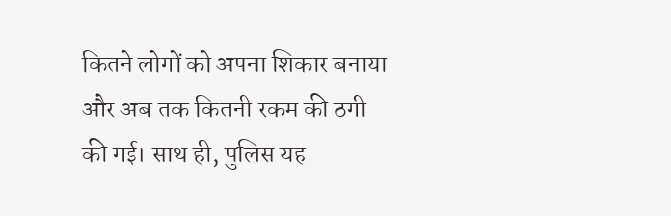कितने लोगों को अपना शिकार बनाया और अब तक कितनी रकम की ठगी की गई। साथ ही, पुलिस यह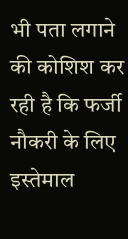भी पता लगाने की कोशिश कर रही है कि फर्जी नौकरी के लिए इस्तेमाल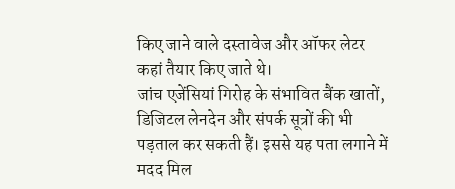किए जाने वाले दस्तावेज और ऑफर लेटर कहां तैयार किए जाते थे।
जांच एजेंसियां गिरोह के संभावित बैंक खातों, डिजिटल लेनदेन और संपर्क सूत्रों की भी पड़ताल कर सकती हैं। इससे यह पता लगाने में मदद मिल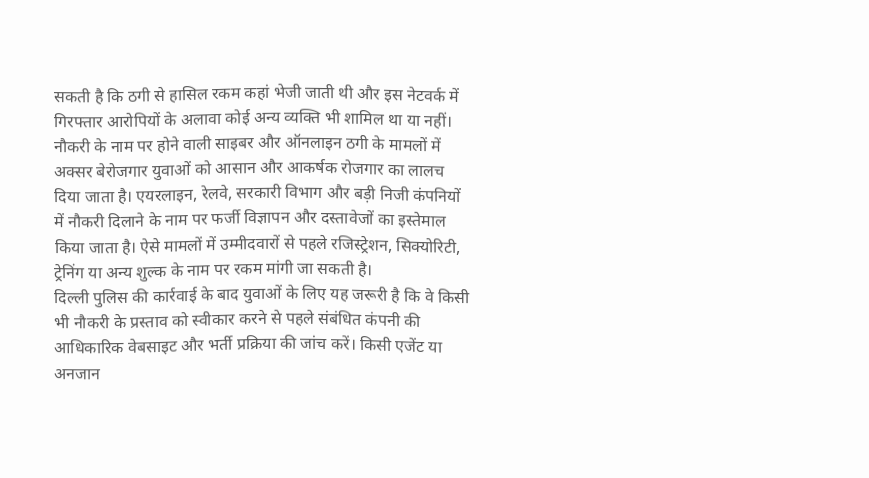सकती है कि ठगी से हासिल रकम कहां भेजी जाती थी और इस नेटवर्क में गिरफ्तार आरोपियों के अलावा कोई अन्य व्यक्ति भी शामिल था या नहीं।
नौकरी के नाम पर होने वाली साइबर और ऑनलाइन ठगी के मामलों में अक्सर बेरोजगार युवाओं को आसान और आकर्षक रोजगार का लालच दिया जाता है। एयरलाइन, रेलवे, सरकारी विभाग और बड़ी निजी कंपनियों में नौकरी दिलाने के नाम पर फर्जी विज्ञापन और दस्तावेजों का इस्तेमाल किया जाता है। ऐसे मामलों में उम्मीदवारों से पहले रजिस्ट्रेशन, सिक्योरिटी, ट्रेनिंग या अन्य शुल्क के नाम पर रकम मांगी जा सकती है।
दिल्ली पुलिस की कार्रवाई के बाद युवाओं के लिए यह जरूरी है कि वे किसी भी नौकरी के प्रस्ताव को स्वीकार करने से पहले संबंधित कंपनी की आधिकारिक वेबसाइट और भर्ती प्रक्रिया की जांच करें। किसी एजेंट या अनजान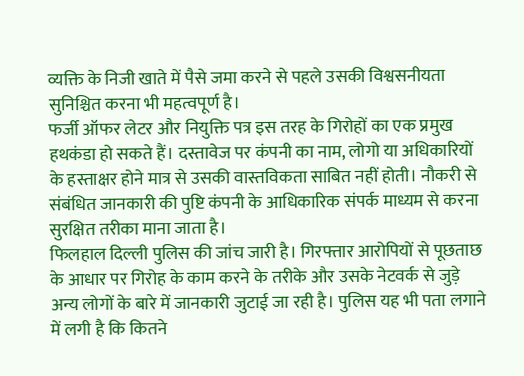व्यक्ति के निजी खाते में पैसे जमा करने से पहले उसकी विश्वसनीयता सुनिश्चित करना भी महत्वपूर्ण है।
फर्जी ऑफर लेटर और नियुक्ति पत्र इस तरह के गिरोहों का एक प्रमुख हथकंडा हो सकते हैं। दस्तावेज पर कंपनी का नाम, लोगो या अधिकारियों के हस्ताक्षर होने मात्र से उसकी वास्तविकता साबित नहीं होती। नौकरी से संबंधित जानकारी की पुष्टि कंपनी के आधिकारिक संपर्क माध्यम से करना सुरक्षित तरीका माना जाता है।
फिलहाल दिल्ली पुलिस की जांच जारी है। गिरफ्तार आरोपियों से पूछताछ के आधार पर गिरोह के काम करने के तरीके और उसके नेटवर्क से जुड़े अन्य लोगों के बारे में जानकारी जुटाई जा रही है। पुलिस यह भी पता लगाने में लगी है कि कितने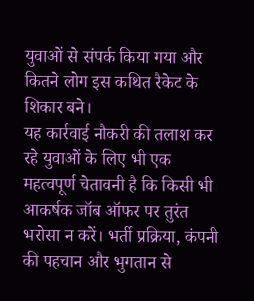युवाओं से संपर्क किया गया और कितने लोग इस कथित रैकेट के शिकार बने।
यह कार्रवाई नौकरी की तलाश कर रहे युवाओं के लिए भी एक महत्वपूर्ण चेतावनी है कि किसी भी आकर्षक जॉब ऑफर पर तुरंत भरोसा न करें। भर्ती प्रक्रिया, कंपनी की पहचान और भुगतान से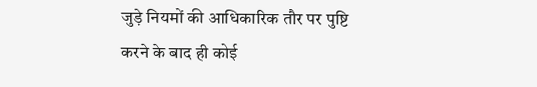जुड़े नियमों की आधिकारिक तौर पर पुष्टि करने के बाद ही कोई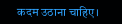कदम उठाना चाहिए।